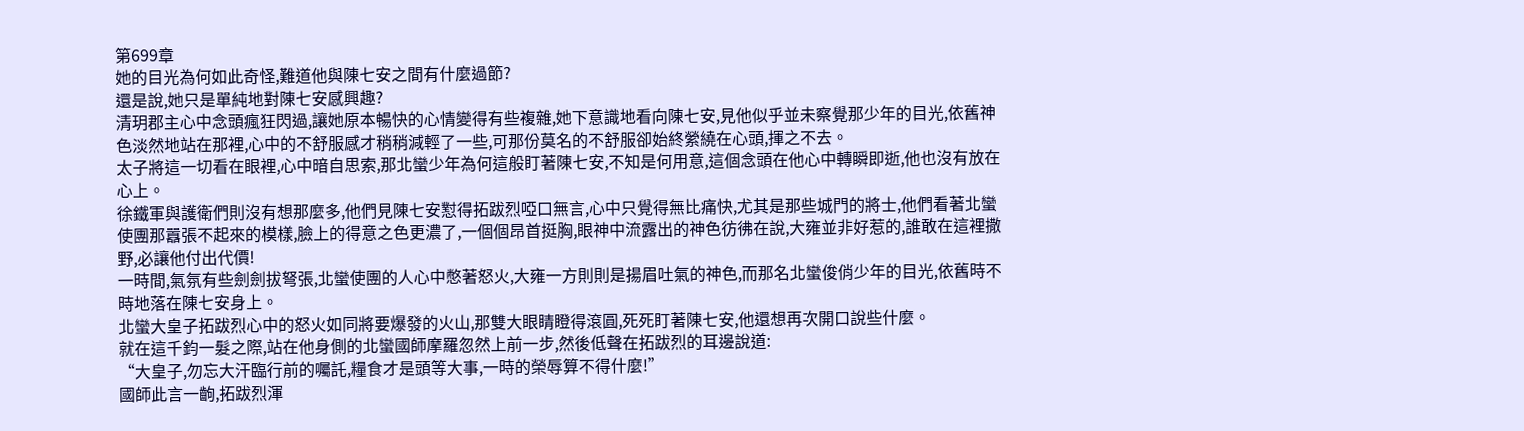第699章
她的目光為何如此奇怪,難道他與陳七安之間有什麼過節?
還是說,她只是單純地對陳七安感興趣?
清玥郡主心中念頭瘋狂閃過,讓她原本暢快的心情變得有些複雜,她下意識地看向陳七安,見他似乎並未察覺那少年的目光,依舊神色淡然地站在那裡,心中的不舒服感才稍稍減輕了一些,可那份莫名的不舒服卻始終縈繞在心頭,揮之不去。
太子將這一切看在眼裡,心中暗自思索,那北蠻少年為何這般盯著陳七安,不知是何用意,這個念頭在他心中轉瞬即逝,他也沒有放在心上。
徐鐵軍與護衛們則沒有想那麼多,他們見陳七安懟得拓跋烈啞口無言,心中只覺得無比痛快,尤其是那些城門的將士,他們看著北蠻使團那囂張不起來的模樣,臉上的得意之色更濃了,一個個昂首挺胸,眼神中流露出的神色彷彿在說,大雍並非好惹的,誰敢在這裡撒野,必讓他付出代價!
一時間,氣氛有些劍劍拔弩張,北蠻使團的人心中憋著怒火,大雍一方則則是揚眉吐氣的神色,而那名北蠻俊俏少年的目光,依舊時不時地落在陳七安身上。
北蠻大皇子拓跋烈心中的怒火如同將要爆發的火山,那雙大眼睛瞪得滾圓,死死盯著陳七安,他還想再次開口說些什麼。
就在這千鈞一髮之際,站在他身側的北蠻國師摩羅忽然上前一步,然後低聲在拓跋烈的耳邊說道:
“大皇子,勿忘大汗臨行前的囑託,糧食才是頭等大事,一時的榮辱算不得什麼!”
國師此言一齣,拓跋烈渾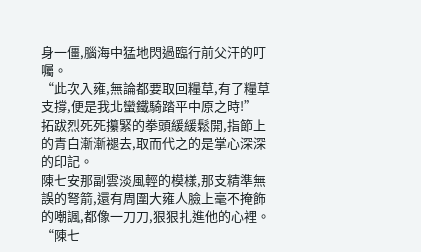身一僵,腦海中猛地閃過臨行前父汗的叮囑。
“此次入雍,無論都要取回糧草,有了糧草支撐,便是我北蠻鐵騎踏平中原之時!”
拓跋烈死死攥緊的拳頭緩緩鬆開,指節上的青白漸漸褪去,取而代之的是掌心深深的印記。
陳七安那副雲淡風輕的模樣,那支精準無誤的弩箭,還有周圍大雍人臉上毫不掩飾的嘲諷,都像一刀刀,狠狠扎進他的心裡。
“陳七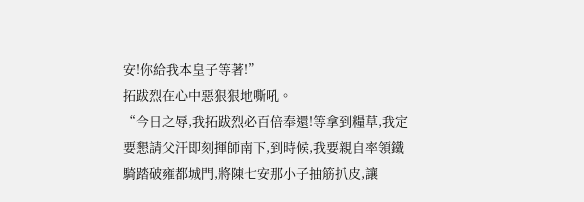安!你給我本皇子等著!”
拓跋烈在心中惡狠狠地嘶吼。
“今日之辱,我拓跋烈必百倍奉還!等拿到糧草,我定要懇請父汗即刻揮師南下,到時候,我要親自率領鐵騎踏破雍都城門,將陳七安那小子抽筋扒皮,讓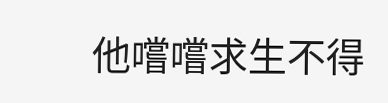他嚐嚐求生不得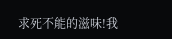求死不能的滋味!我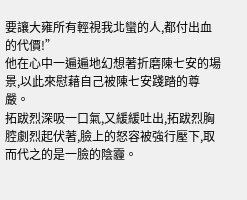要讓大雍所有輕視我北蠻的人,都付出血的代價!”
他在心中一遍遍地幻想著折磨陳七安的場景,以此來慰藉自己被陳七安踐踏的尊嚴。
拓跋烈深吸一口氣,又緩緩吐出,拓跋烈胸腔劇烈起伏著,臉上的怒容被強行壓下,取而代之的是一臉的陰霾。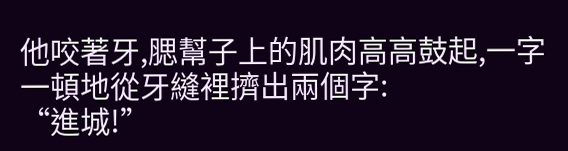他咬著牙,腮幫子上的肌肉高高鼓起,一字一頓地從牙縫裡擠出兩個字:
“進城!”